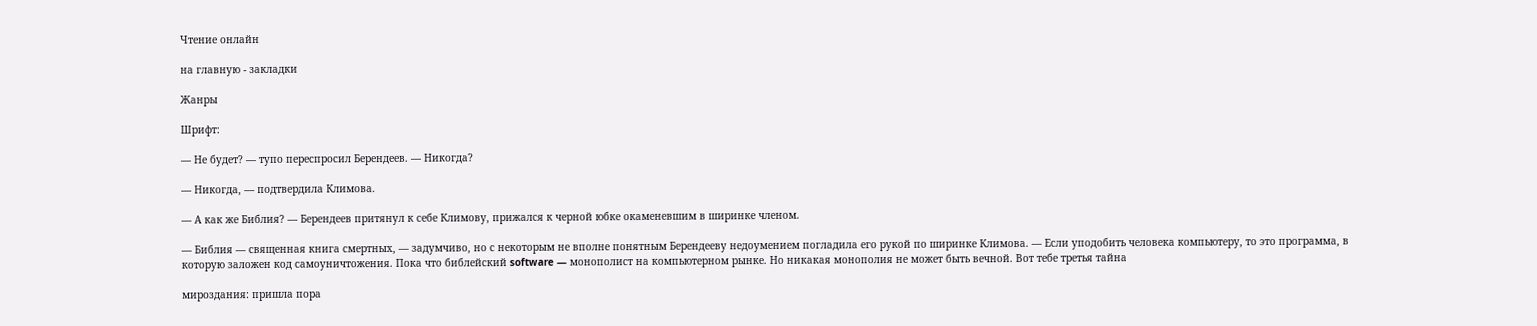Чтение онлайн

на главную - закладки

Жанры

Шрифт:

— Не будет? — тупо переспросил Берендеев. — Никогда?

— Никогда, — подтвердила Климова.

— А как же Библия? — Берендеев притянул к себе Климову, прижался к черной юбке окаменевшим в ширинке членом.

— Библия — священная книга смертных, — задумчиво, но с некоторым не вполне понятным Берендееву недоумением погладила его рукой по ширинке Климова. — Если уподобить человека компьютеру, то это программа, в которую заложен код самоуничтожения. Пока что библейский software — монополист на компьютерном рынке. Но никакая монополия не может быть вечной. Вот тебе третья тайна

мироздания: пришла пора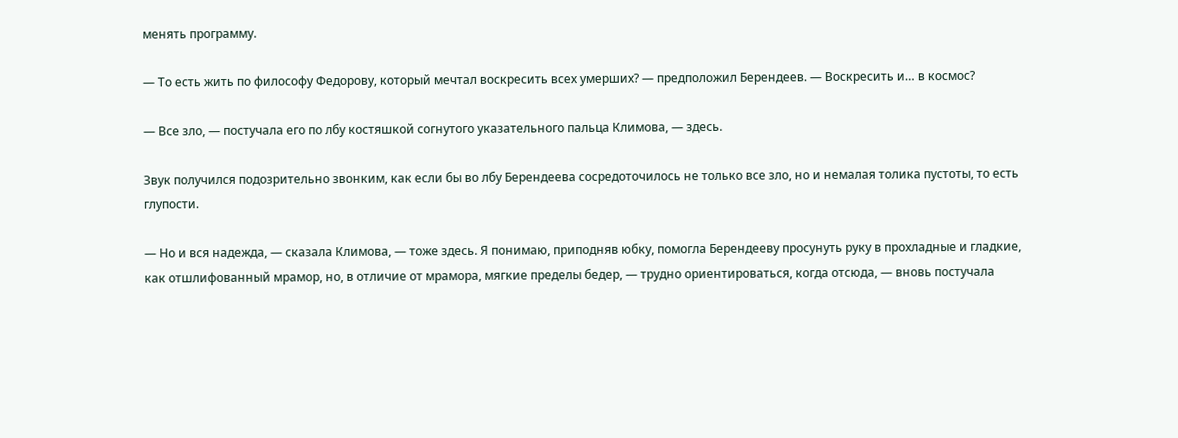менять программу.

— То есть жить по философу Федорову, который мечтал воскресить всех умерших? — предположил Берендеев. — Воскресить и… в космос?

— Все зло, — постучала его по лбу костяшкой согнутого указательного пальца Климова, — здесь.

Звук получился подозрительно звонким, как если бы во лбу Берендеева сосредоточилось не только все зло, но и немалая толика пустоты, то есть глупости.

— Но и вся надежда, — сказала Климова, — тоже здесь. Я понимаю, приподняв юбку, помогла Берендееву просунуть руку в прохладные и гладкие, как отшлифованный мрамор, но, в отличие от мрамора, мягкие пределы бедер, — трудно ориентироваться, когда отсюда, — вновь постучала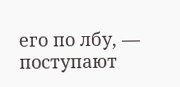его по лбу, — поступают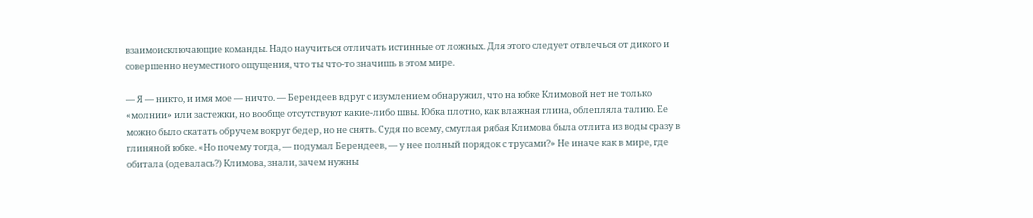взаимоисключающие команды. Надо научиться отличать истинные от ложных. Для этого следует отвлечься от дикого и совершенно неуместного ощущения, что ты что-то значишь в этом мире.

— Я — никто, и имя мое — ничто. — Берендеев вдруг с изумлением обнаружил, что на юбке Климовой нет не только «молнии» или застежки, но вообще отсутствуют какие-либо швы. Юбка плотно, как влажная глина, облепляла талию. Ее можно было скатать обручем вокруг бедер, но не снять. Судя по всему, смуглая рябая Климова была отлита из воды сразу в глиняной юбке. «Но почему тогда, — подумал Берендеев, — у нее полный порядок с трусами?» Не иначе как в мире, где обитала (одевалась?) Климова, знали, зачем нужны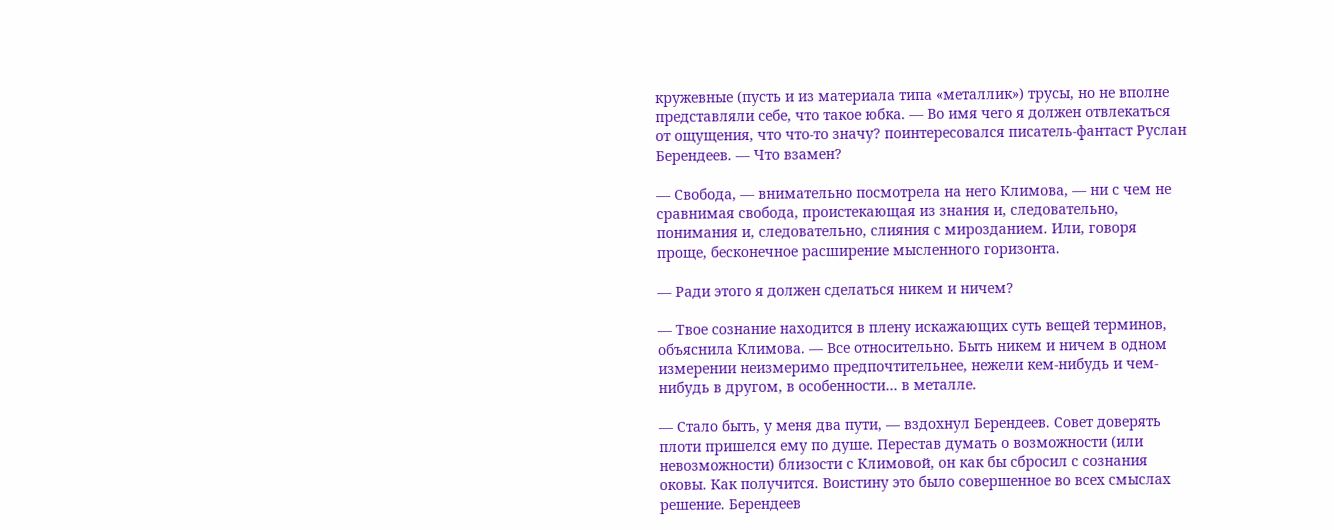кружевные (пусть и из материала типа «металлик») трусы, но не вполне представляли себе, что такое юбка. — Во имя чего я должен отвлекаться от ощущения, что что-то значу? поинтересовался писатель-фантаст Руслан Берендеев. — Что взамен?

— Свобода, — внимательно посмотрела на него Климова, — ни с чем не сравнимая свобода, проистекающая из знания и, следовательно, понимания и, следовательно, слияния с мирозданием. Или, говоря проще, бесконечное расширение мысленного горизонта.

— Ради этого я должен сделаться никем и ничем?

— Твое сознание находится в плену искажающих суть вещей терминов, объяснила Климова. — Все относительно. Быть никем и ничем в одном измерении неизмеримо предпочтительнее, нежели кем-нибудь и чем-нибудь в другом, в особенности… в металле.

— Стало быть, у меня два пути, — вздохнул Берендеев. Совет доверять плоти пришелся ему по душе. Перестав думать о возможности (или невозможности) близости с Климовой, он как бы сбросил с сознания оковы. Как получится. Воистину это было совершенное во всех смыслах решение. Берендеев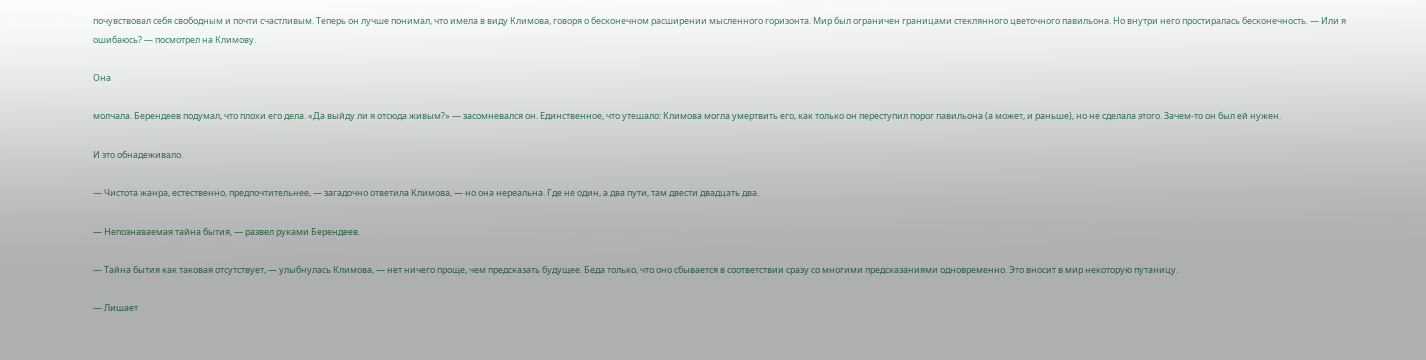почувствовал себя свободным и почти счастливым. Теперь он лучше понимал, что имела в виду Климова, говоря о бесконечном расширении мысленного горизонта. Мир был ограничен границами стеклянного цветочного павильона. Но внутри него простиралась бесконечность. — Или я ошибаюсь? — посмотрел на Климову.

Она

молчала. Берендеев подумал, что плохи его дела. «Да выйду ли я отсюда живым?» — засомневался он. Единственное, что утешало: Климова могла умертвить его, как только он переступил порог павильона (а может, и раньше), но не сделала этого. Зачем-то он был ей нужен.

И это обнадеживало.

— Чистота жанра, естественно, предпочтительнее, — загадочно ответила Климова, — но она нереальна. Где не один, а два пути, там двести двадцать два.

— Непознаваемая тайна бытия, — развел руками Берендеев.

— Тайна бытия как таковая отсутствует, — улыбнулась Климова, — нет ничего проще, чем предсказать будущее. Беда только, что оно сбывается в соответствии сразу со многими предсказаниями одновременно. Это вносит в мир некоторую путаницу.

— Лишает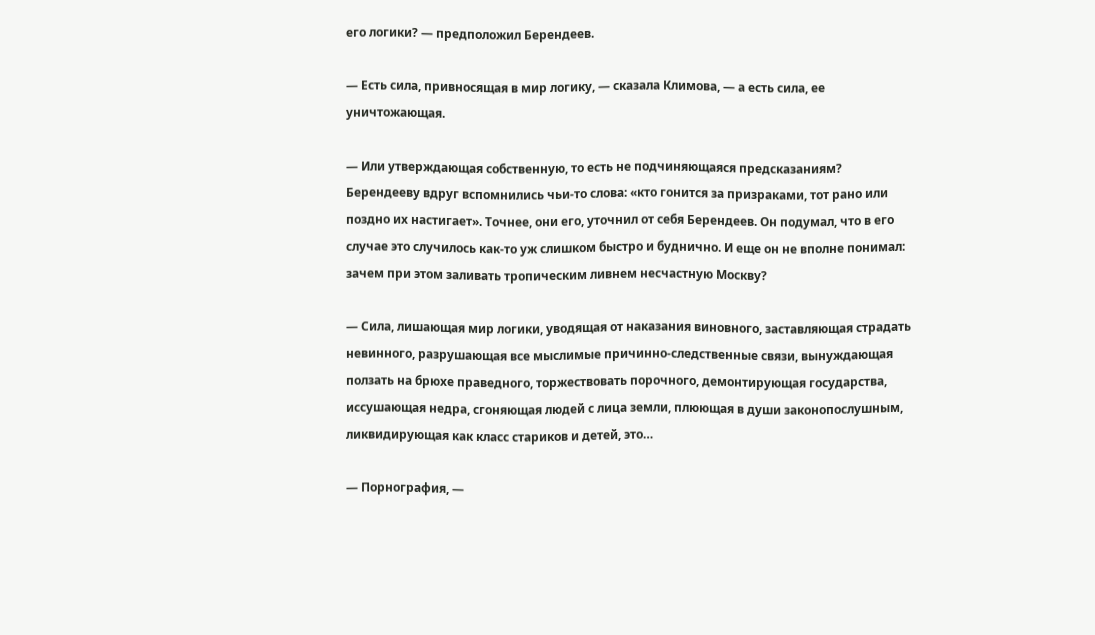его логики? — предположил Берендеев.

— Есть сила, привносящая в мир логику, — сказала Климова, — а есть сила, ее уничтожающая.

— Или утверждающая собственную, то есть не подчиняющаяся предсказаниям? Берендееву вдруг вспомнились чьи-то слова: «кто гонится за призраками, тот рано или поздно их настигает». Точнее, они его, уточнил от себя Берендеев. Он подумал, что в его случае это случилось как-то уж слишком быстро и буднично. И еще он не вполне понимал: зачем при этом заливать тропическим ливнем несчастную Москву?

— Сила, лишающая мир логики, уводящая от наказания виновного, заставляющая страдать невинного, разрушающая все мыслимые причинно-следственные связи, вынуждающая ползать на брюхе праведного, торжествовать порочного, демонтирующая государства, иссушающая недра, сгоняющая людей с лица земли, плюющая в души законопослушным, ликвидирующая как класс стариков и детей, это…

— Порнография, —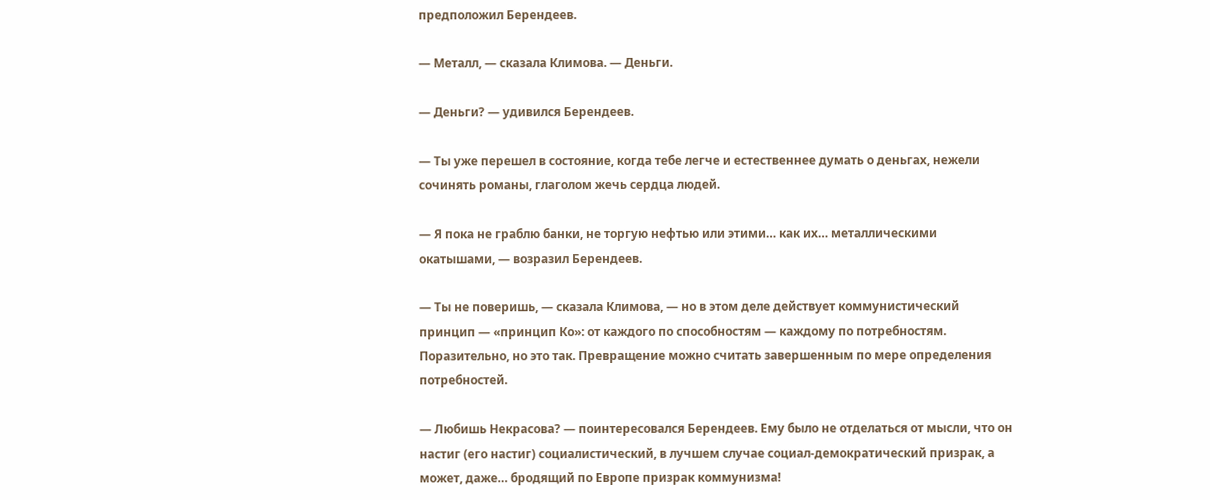предположил Берендеев.

— Металл, — сказала Климова. — Деньги.

— Деньги? — удивился Берендеев.

— Ты уже перешел в состояние, когда тебе легче и естественнее думать о деньгах, нежели сочинять романы, глаголом жечь сердца людей.

— Я пока не граблю банки, не торгую нефтью или этими… как их… металлическими окатышами, — возразил Берендеев.

— Ты не поверишь, — сказала Климова, — но в этом деле действует коммунистический принцип — «принцип Ко»: от каждого по способностям — каждому по потребностям. Поразительно, но это так. Превращение можно считать завершенным по мере определения потребностей.

— Любишь Некрасова? — поинтересовался Берендеев. Ему было не отделаться от мысли, что он настиг (его настиг) социалистический, в лучшем случае социал-демократический призрак, а может, даже… бродящий по Европе призрак коммунизма!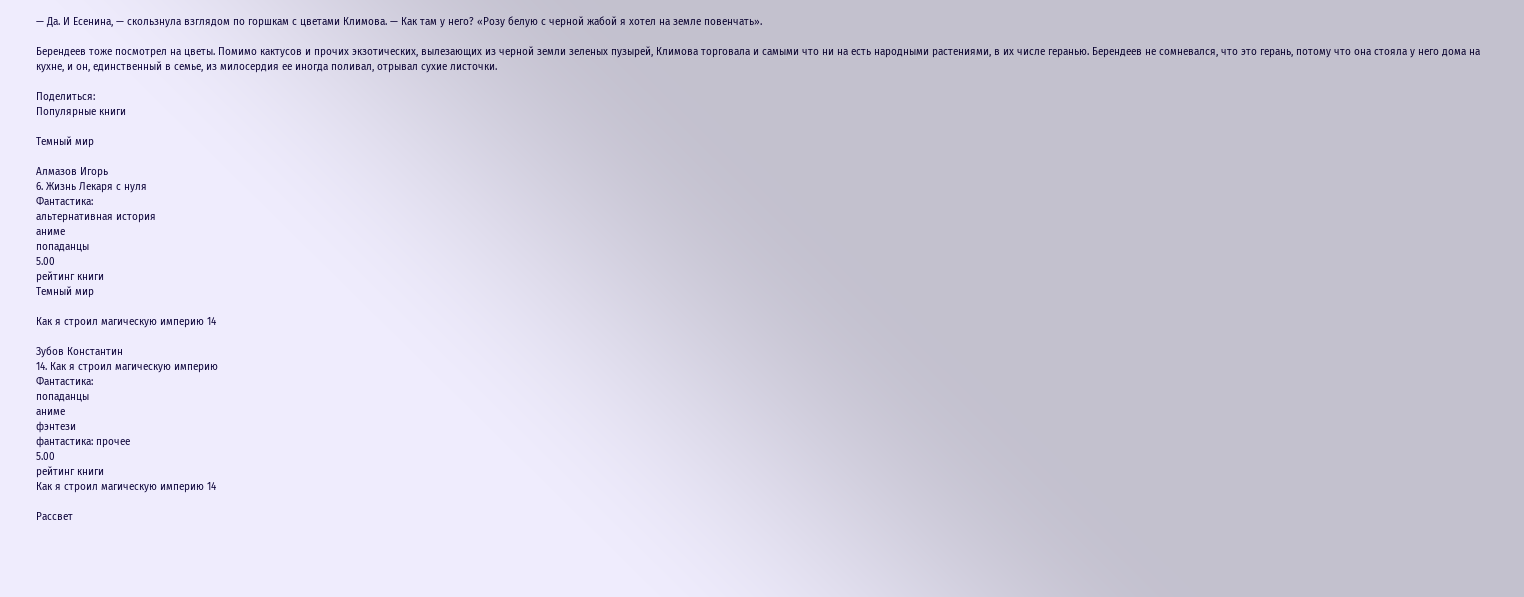— Да. И Есенина, — скользнула взглядом по горшкам с цветами Климова. — Как там у него? «Розу белую с черной жабой я хотел на земле повенчать».

Берендеев тоже посмотрел на цветы. Помимо кактусов и прочих экзотических, вылезающих из черной земли зеленых пузырей, Климова торговала и самыми что ни на есть народными растениями, в их числе геранью. Берендеев не сомневался, что это герань, потому что она стояла у него дома на кухне, и он, единственный в семье, из милосердия ее иногда поливал, отрывал сухие листочки.

Поделиться:
Популярные книги

Темный мир

Алмазов Игорь
6. Жизнь Лекаря с нуля
Фантастика:
альтернативная история
аниме
попаданцы
5.00
рейтинг книги
Темный мир

Как я строил магическую империю 14

Зубов Константин
14. Как я строил магическую империю
Фантастика:
попаданцы
аниме
фэнтези
фантастика: прочее
5.00
рейтинг книги
Как я строил магическую империю 14

Рассвет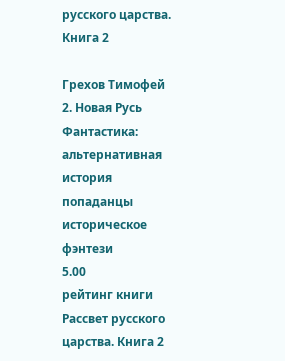русского царства. Книга 2

Грехов Тимофей
2. Новая Русь
Фантастика:
альтернативная история
попаданцы
историческое фэнтези
5.00
рейтинг книги
Рассвет русского царства. Книга 2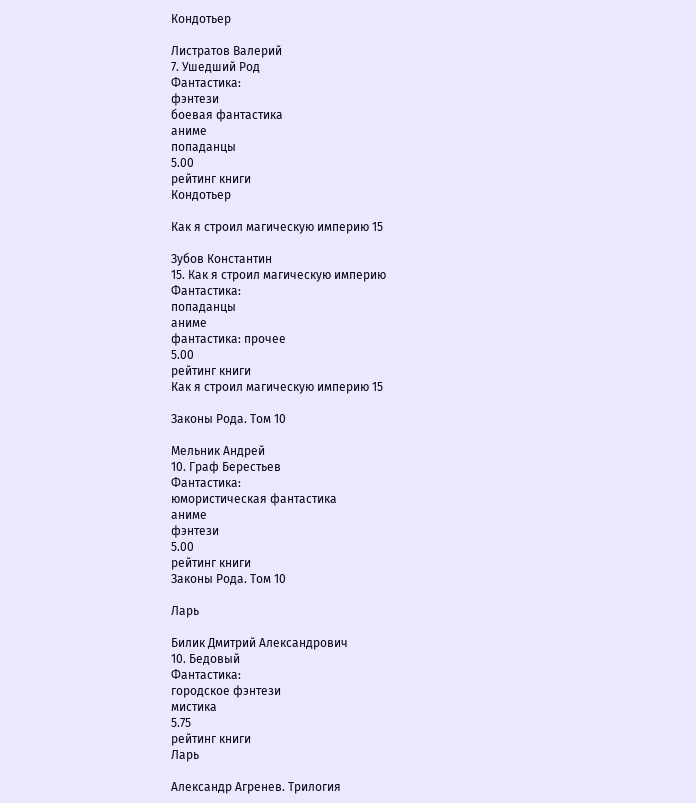Кондотьер

Листратов Валерий
7. Ушедший Род
Фантастика:
фэнтези
боевая фантастика
аниме
попаданцы
5.00
рейтинг книги
Кондотьер

Как я строил магическую империю 15

Зубов Константин
15. Как я строил магическую империю
Фантастика:
попаданцы
аниме
фантастика: прочее
5.00
рейтинг книги
Как я строил магическую империю 15

Законы Рода. Том 10

Мельник Андрей
10. Граф Берестьев
Фантастика:
юмористическая фантастика
аниме
фэнтези
5.00
рейтинг книги
Законы Рода. Том 10

Ларь

Билик Дмитрий Александрович
10. Бедовый
Фантастика:
городское фэнтези
мистика
5.75
рейтинг книги
Ларь

Александр Агренев. Трилогия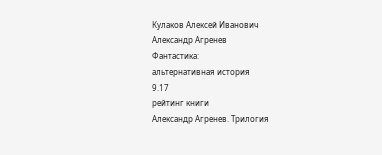Кулаков Алексей Иванович
Александр Агренев
Фантастика:
альтернативная история
9.17
рейтинг книги
Александр Агренев. Трилогия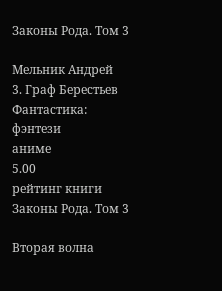Законы Рода. Том 3

Мельник Андрей
3. Граф Берестьев
Фантастика:
фэнтези
аниме
5.00
рейтинг книги
Законы Рода. Том 3

Вторая волна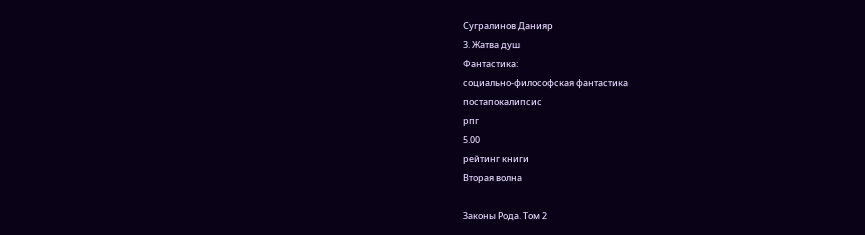Сугралинов Данияр
3. Жатва душ
Фантастика:
социально-философская фантастика
постапокалипсис
рпг
5.00
рейтинг книги
Вторая волна

Законы Рода. Том 2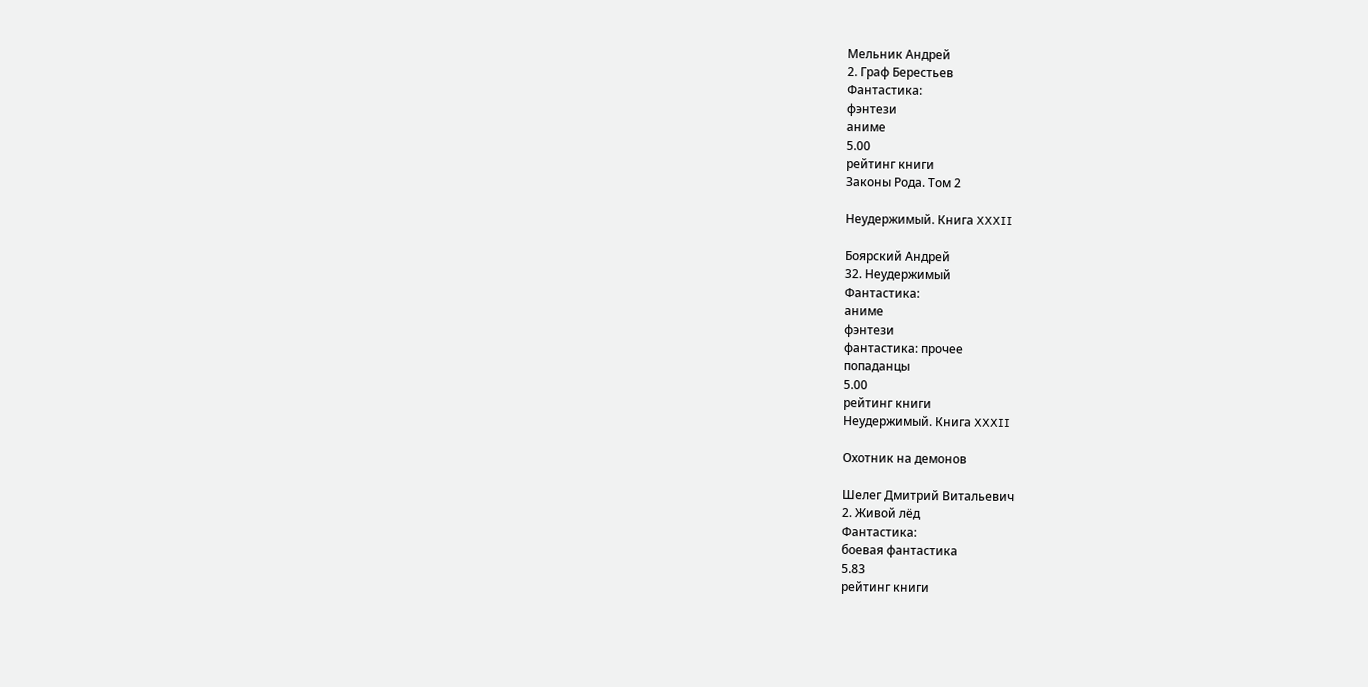Мельник Андрей
2. Граф Берестьев
Фантастика:
фэнтези
аниме
5.00
рейтинг книги
Законы Рода. Том 2

Неудержимый. Книга XXXII

Боярский Андрей
32. Неудержимый
Фантастика:
аниме
фэнтези
фантастика: прочее
попаданцы
5.00
рейтинг книги
Неудержимый. Книга XXXII

Охотник на демонов

Шелег Дмитрий Витальевич
2. Живой лёд
Фантастика:
боевая фантастика
5.83
рейтинг книги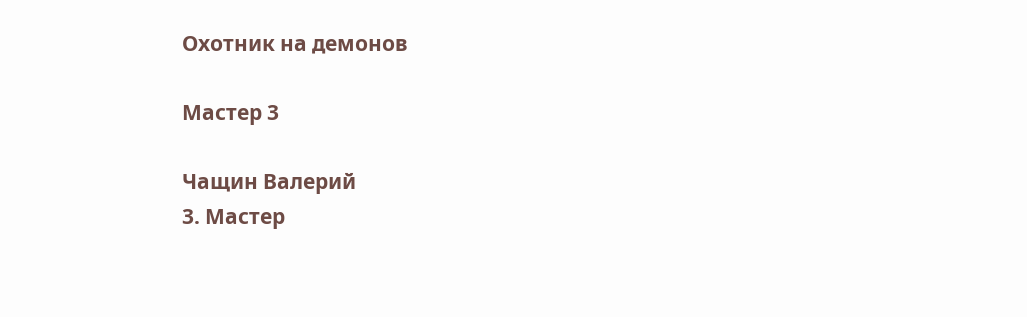Охотник на демонов

Мастер 3

Чащин Валерий
3. Мастер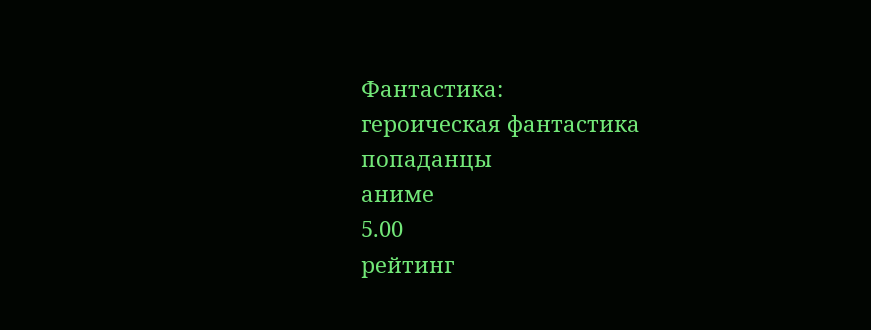Фантастика:
героическая фантастика
попаданцы
аниме
5.00
рейтинг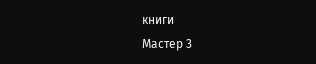книги
Мастер 3